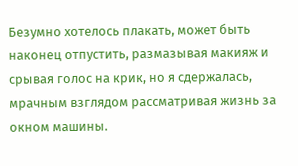Безумно хотелось плакать, может быть наконец отпустить, размазывая макияж и срывая голос на крик, но я сдержалась, мрачным взглядом рассматривая жизнь за окном машины.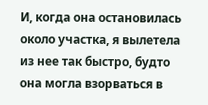И, когда она остановилась около участка, я вылетела из нее так быстро, будто она могла взорваться в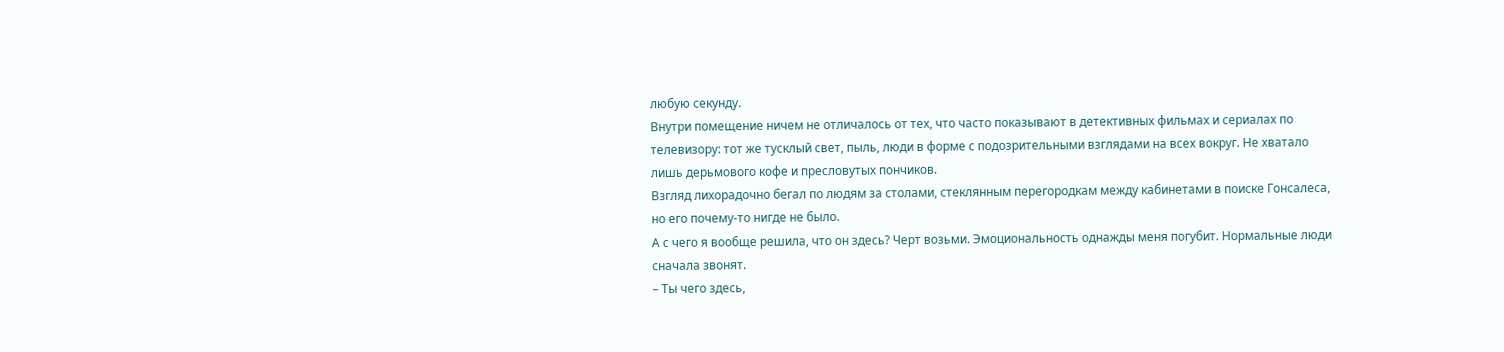любую секунду.
Внутри помещение ничем не отличалось от тех, что часто показывают в детективных фильмах и сериалах по телевизору: тот же тусклый свет, пыль, люди в форме с подозрительными взглядами на всех вокруг. Не хватало лишь дерьмового кофе и пресловутых пончиков.
Взгляд лихорадочно бегал по людям за столами, стеклянным перегородкам между кабинетами в поиске Гонсалеса, но его почему-то нигде не было.
А с чего я вообще решила, что он здесь? Черт возьми. Эмоциональность однажды меня погубит. Нормальные люди сначала звонят.
– Ты чего здесь,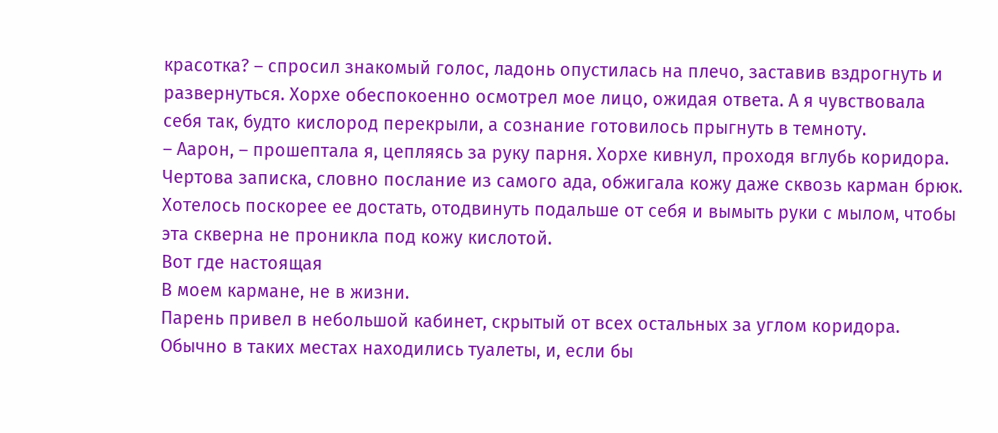красотка? – спросил знакомый голос, ладонь опустилась на плечо, заставив вздрогнуть и развернуться. Хорхе обеспокоенно осмотрел мое лицо, ожидая ответа. А я чувствовала себя так, будто кислород перекрыли, а сознание готовилось прыгнуть в темноту.
– Аарон, – прошептала я, цепляясь за руку парня. Хорхе кивнул, проходя вглубь коридора. Чертова записка, словно послание из самого ада, обжигала кожу даже сквозь карман брюк. Хотелось поскорее ее достать, отодвинуть подальше от себя и вымыть руки с мылом, чтобы эта скверна не проникла под кожу кислотой.
Вот где настоящая
В моем кармане, не в жизни.
Парень привел в небольшой кабинет, скрытый от всех остальных за углом коридора. Обычно в таких местах находились туалеты, и, если бы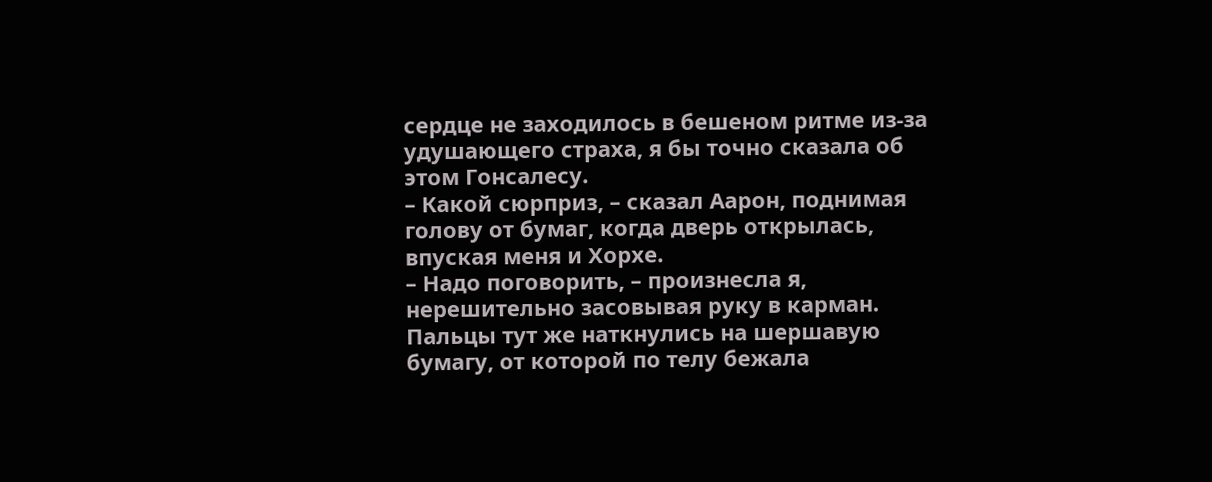сердце не заходилось в бешеном ритме из-за удушающего страха, я бы точно сказала об этом Гонсалесу.
– Какой сюрприз, – сказал Аарон, поднимая голову от бумаг, когда дверь открылась, впуская меня и Хорхе.
– Надо поговорить, – произнесла я, нерешительно засовывая руку в карман. Пальцы тут же наткнулись на шершавую бумагу, от которой по телу бежала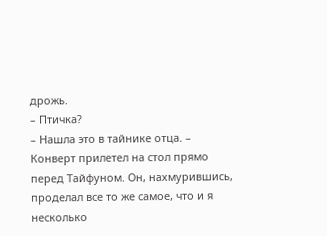дрожь.
– Птичка?
– Нашла это в тайнике отца. – Конверт прилетел на стол прямо перед Тайфуном. Он, нахмурившись, проделал все то же самое, что и я несколько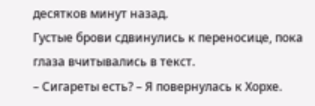десятков минут назад.
Густые брови сдвинулись к переносице, пока глаза вчитывались в текст.
– Сигареты есть? – Я повернулась к Хорхе.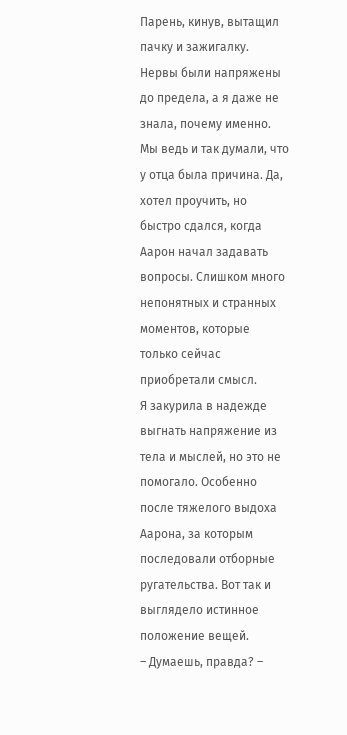Парень, кинув, вытащил пачку и зажигалку. Нервы были напряжены до предела, а я даже не знала, почему именно. Мы ведь и так думали, что у отца была причина. Да, хотел проучить, но быстро сдался, когда Аарон начал задавать вопросы. Слишком много непонятных и странных моментов, которые только сейчас приобретали смысл.
Я закурила в надежде выгнать напряжение из тела и мыслей, но это не помогало. Особенно после тяжелого выдоха Аарона, за которым последовали отборные ругательства. Вот так и выглядело истинное положение вещей.
– Думаешь, правда? –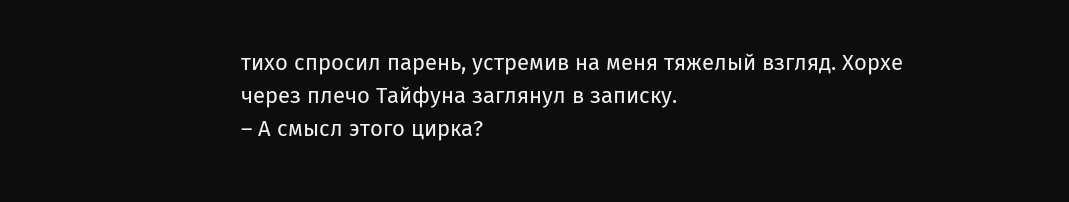тихо спросил парень, устремив на меня тяжелый взгляд. Хорхе через плечо Тайфуна заглянул в записку.
– А смысл этого цирка?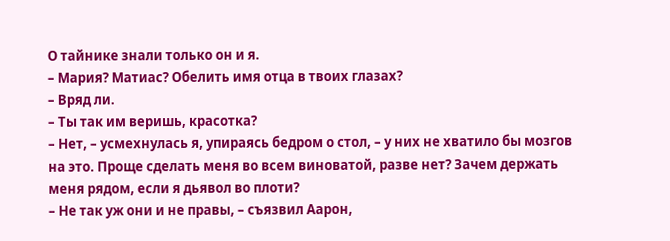О тайнике знали только он и я.
– Мария? Матиас? Обелить имя отца в твоих глазах?
– Вряд ли.
– Ты так им веришь, красотка?
– Нет, – усмехнулась я, упираясь бедром о стол, – у них не хватило бы мозгов на это. Проще сделать меня во всем виноватой, разве нет? Зачем держать меня рядом, если я дьявол во плоти?
– Не так уж они и не правы, – съязвил Аарон,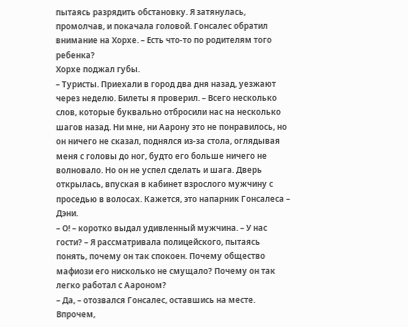пытаясь разрядить обстановку. Я затянулась, промолчав, и покачала головой. Гонсалес обратил внимание на Хорхе. – Есть что-то по родителям того ребенка?
Хорхе поджал губы.
– Туристы. Приехали в город два дня назад, уезжают через неделю. Билеты я проверил. – Всего несколько слов, которые буквально отбросили нас на несколько шагов назад. Ни мне, ни Аарону это не понравилось, но он ничего не сказал, поднялся из-за стола, оглядывая меня с головы до ног, будто его больше ничего не волновало. Но он не успел сделать и шага. Дверь открылась, впуская в кабинет взрослого мужчину с проседью в волосах. Кажется, это напарник Гонсалеса – Дэни.
– О! – коротко выдал удивленный мужчина. – У нас гости? – Я рассматривала полицейского, пытаясь понять, почему он так спокоен. Почему общество мафиози его нисколько не смущало? Почему он так легко работал с Аароном?
– Да, – отозвался Гонсалес, оставшись на месте. Впрочем,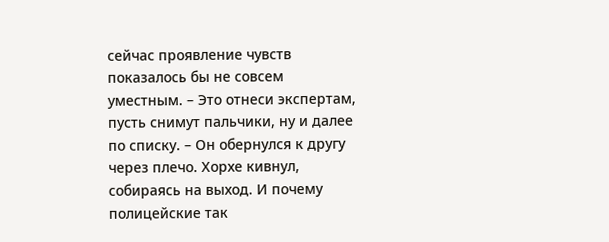сейчас проявление чувств показалось бы не совсем уместным. – Это отнеси экспертам, пусть снимут пальчики, ну и далее по списку. – Он обернулся к другу через плечо. Хорхе кивнул, собираясь на выход. И почему полицейские так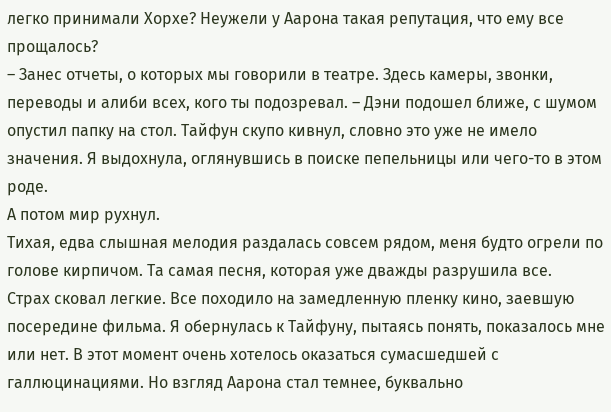легко принимали Хорхе? Неужели у Аарона такая репутация, что ему все прощалось?
– Занес отчеты, о которых мы говорили в театре. Здесь камеры, звонки, переводы и алиби всех, кого ты подозревал. – Дэни подошел ближе, с шумом опустил папку на стол. Тайфун скупо кивнул, словно это уже не имело значения. Я выдохнула, оглянувшись в поиске пепельницы или чего-то в этом роде.
А потом мир рухнул.
Тихая, едва слышная мелодия раздалась совсем рядом, меня будто огрели по голове кирпичом. Та самая песня, которая уже дважды разрушила все.
Страх сковал легкие. Все походило на замедленную пленку кино, заевшую посередине фильма. Я обернулась к Тайфуну, пытаясь понять, показалось мне или нет. В этот момент очень хотелось оказаться сумасшедшей с галлюцинациями. Но взгляд Аарона стал темнее, буквально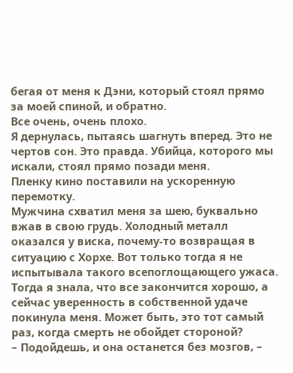бегая от меня к Дэни, который стоял прямо за моей спиной, и обратно.
Все очень, очень плохо.
Я дернулась, пытаясь шагнуть вперед. Это не чертов сон. Это правда. Убийца, которого мы искали, стоял прямо позади меня.
Пленку кино поставили на ускоренную перемотку.
Мужчина схватил меня за шею, буквально вжав в свою грудь. Холодный металл оказался у виска, почему-то возвращая в ситуацию с Хорхе. Вот только тогда я не испытывала такого всепоглощающего ужаса. Тогда я знала, что все закончится хорошо, а сейчас уверенность в собственной удаче покинула меня. Может быть, это тот самый раз, когда смерть не обойдет стороной?
– Подойдешь, и она останется без мозгов, –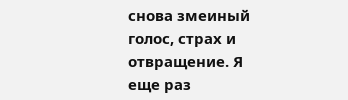снова змеиный голос, страх и отвращение. Я еще раз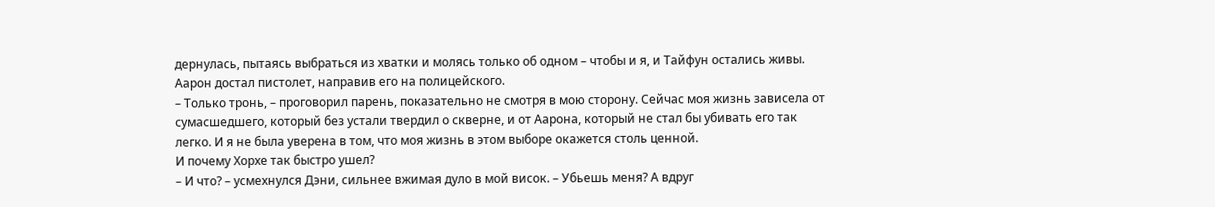дернулась, пытаясь выбраться из хватки и молясь только об одном – чтобы и я, и Тайфун остались живы.
Аарон достал пистолет, направив его на полицейского.
– Только тронь, – проговорил парень, показательно не смотря в мою сторону. Сейчас моя жизнь зависела от сумасшедшего, который без устали твердил о скверне, и от Аарона, который не стал бы убивать его так легко. И я не была уверена в том, что моя жизнь в этом выборе окажется столь ценной.
И почему Хорхе так быстро ушел?
– И что? – усмехнулся Дэни, сильнее вжимая дуло в мой висок. – Убьешь меня? А вдруг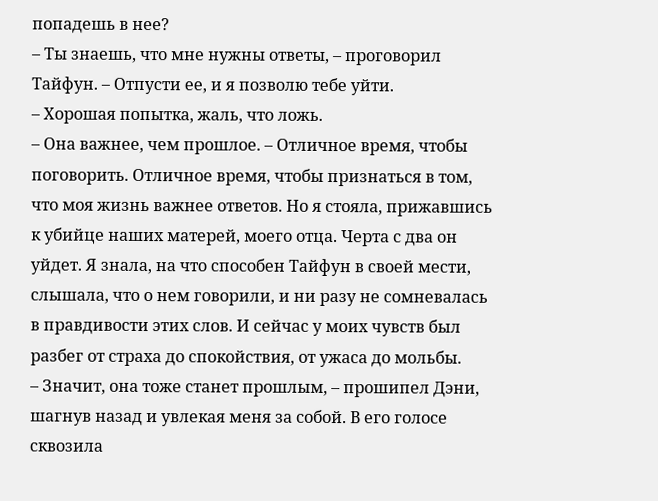попадешь в нее?
– Ты знаешь, что мне нужны ответы, – проговорил Тайфун. – Отпусти ее, и я позволю тебе уйти.
– Хорошая попытка, жаль, что ложь.
– Она важнее, чем прошлое. – Отличное время, чтобы поговорить. Отличное время, чтобы признаться в том, что моя жизнь важнее ответов. Но я стояла, прижавшись к убийце наших матерей, моего отца. Черта с два он уйдет. Я знала, на что способен Тайфун в своей мести, слышала, что о нем говорили, и ни разу не сомневалась в правдивости этих слов. И сейчас у моих чувств был разбег от страха до спокойствия, от ужаса до мольбы.
– Значит, она тоже станет прошлым, – прошипел Дэни, шагнув назад и увлекая меня за собой. В его голосе сквозила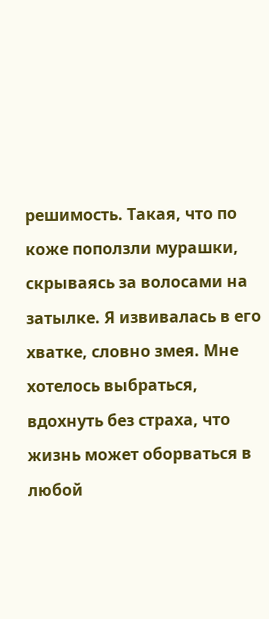решимость. Такая, что по коже поползли мурашки, скрываясь за волосами на затылке. Я извивалась в его хватке, словно змея. Мне хотелось выбраться, вдохнуть без страха, что жизнь может оборваться в любой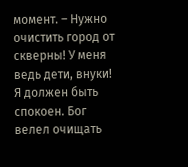момент. – Нужно очистить город от скверны! У меня ведь дети, внуки! Я должен быть спокоен. Бог велел очищать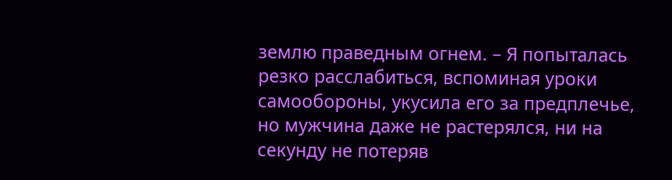землю праведным огнем. – Я попыталась резко расслабиться, вспоминая уроки самообороны, укусила его за предплечье, но мужчина даже не растерялся, ни на секунду не потеряв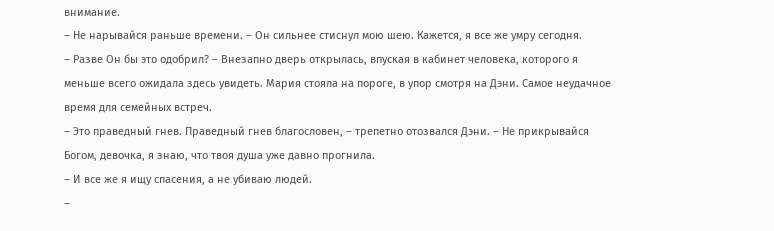внимание.
– Не нарывайся раньше времени. – Он сильнее стиснул мою шею. Кажется, я все же умру сегодня.
– Разве Он бы это одобрил? – Внезапно дверь открылась, впуская в кабинет человека, которого я меньше всего ожидала здесь увидеть. Мария стояла на пороге, в упор смотря на Дэни. Самое неудачное время для семейных встреч.
– Это праведный гнев. Праведный гнев благословен, – трепетно отозвался Дэни. – Не прикрывайся Богом, девочка, я знаю, что твоя душа уже давно прогнила.
– И все же я ищу спасения, а не убиваю людей.
–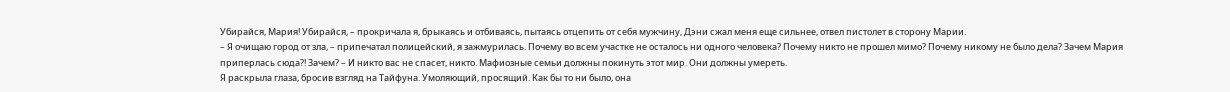Убирайся, Мария! Убирайся, – прокричала я, брыкаясь и отбиваясь, пытаясь отцепить от себя мужчину, Дэни сжал меня еще сильнее, отвел пистолет в сторону Марии.
– Я очищаю город от зла, – припечатал полицейский, я зажмурилась. Почему во всем участке не осталось ни одного человека? Почему никто не прошел мимо? Почему никому не было дела? Зачем Мария приперлась сюда?! Зачем? – И никто вас не спасет, никто. Мафиозные семьи должны покинуть этот мир. Они должны умереть.
Я раскрыла глаза, бросив взгляд на Тайфуна. Умоляющий, просящий. Как бы то ни было, она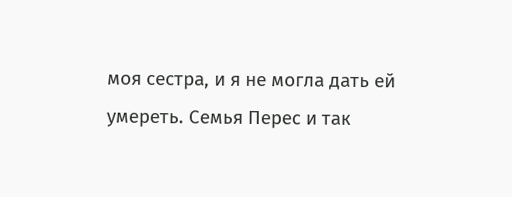моя сестра, и я не могла дать ей умереть. Семья Перес и так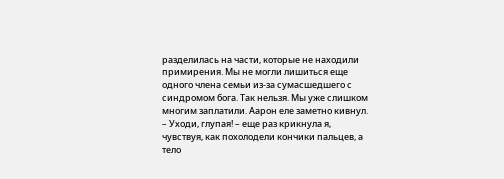разделилась на части, которые не находили примирения. Мы не могли лишиться еще одного члена семьи из-за сумасшедшего с синдромом бога. Так нельзя. Мы уже слишком многим заплатили. Аарон еле заметно кивнул.
– Уходи, глупая! – еще раз крикнула я, чувствуя, как похолодели кончики пальцев, а тело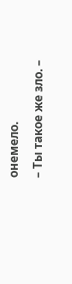онемело.
– Ты такое же зло. –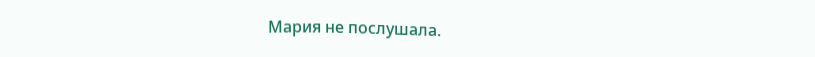Мария не послушала.